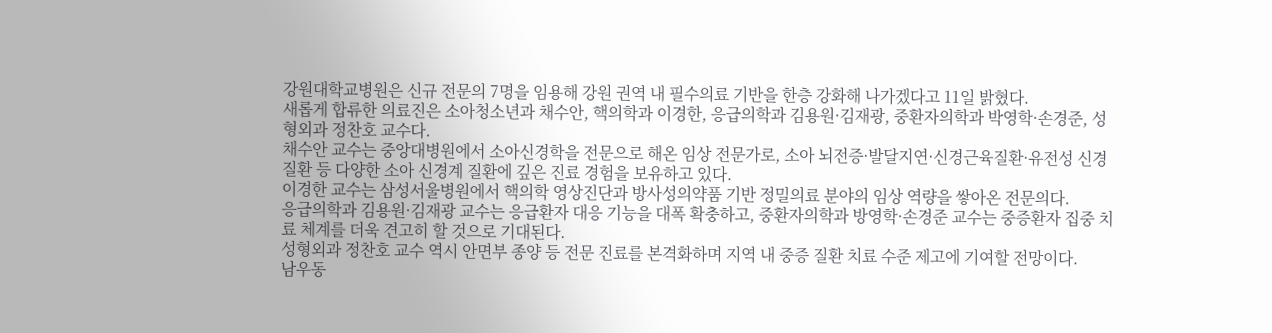강원대학교병원은 신규 전문의 7명을 임용해 강원 권역 내 필수의료 기반을 한층 강화해 나가겠다고 11일 밝혔다.
새롭게 합류한 의료진은 소아청소년과 채수안, 핵의학과 이경한, 응급의학과 김용원·김재광, 중환자의학과 박영학·손경준, 성형외과 정찬호 교수다.
채수안 교수는 중앙대병원에서 소아신경학을 전문으로 해온 임상 전문가로, 소아 뇌전증·발달지연·신경근육질환·유전성 신경질환 등 다양한 소아 신경계 질환에 깊은 진료 경험을 보유하고 있다.
이경한 교수는 삼성서울병원에서 핵의학 영상진단과 방사성의약품 기반 정밀의료 분야의 임상 역량을 쌓아온 전문의다.
응급의학과 김용원·김재광 교수는 응급환자 대응 기능을 대폭 확충하고, 중환자의학과 방영학·손경준 교수는 중증환자 집중 치료 체계를 더욱 견고히 할 것으로 기대된다.
성형외과 정찬호 교수 역시 안면부 종양 등 전문 진료를 본격화하며 지역 내 중증 질환 치료 수준 제고에 기여할 전망이다.
남우동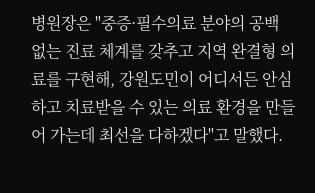병원장은 "중증·필수의료 분야의 공백 없는 진료 체계를 갖추고 지역 완결형 의료를 구현해, 강원도민이 어디서든 안심하고 치료받을 수 있는 의료 환경을 만들어 가는데 최선을 다하겠다"고 말했다.